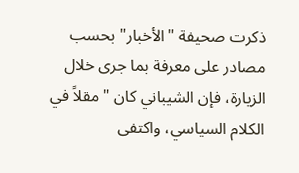ذكرت صحيفة "الأخبار" بحسب مصادر على معرفة بما جرى خلال الزيارة، فإن الشيباني كان "مقلاً في الكلام السياسي، واكتفى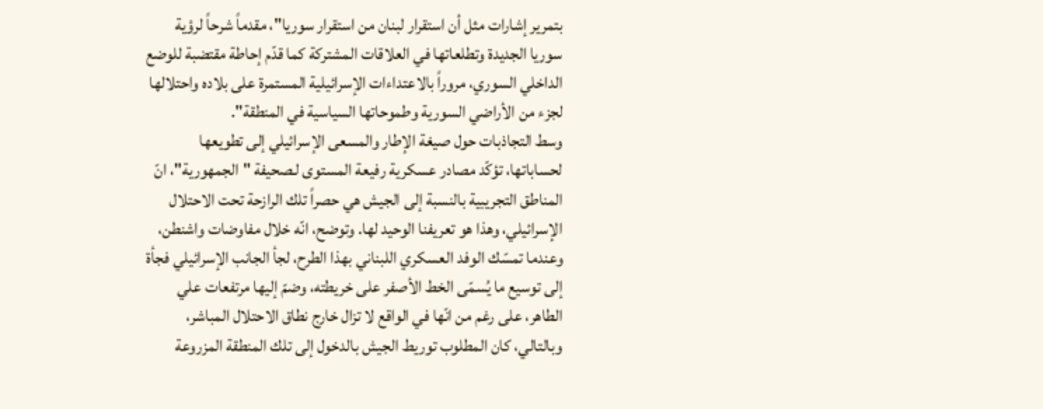بتمرير إشارات مثل أن استقرار لبنان من استقرار سوريا"، مقدماً شرحاً لرؤية سوريا الجديدة وتطلعاتها في العلاقات المشتركة كما قدّم إحاطة مقتضبة للوضع الداخلي السوري، مروراً بالاعتداءات الإسرائيلية المستمرة على بلاده واحتلالها لجزء من الأراضي السورية وطموحاتها السياسية في المنطقة".
وسط التجاذبات حول صيغة الإطار والمسعى الإسرائيلي إلى تطويعها لحساباتها، تؤكّد مصادر عسكرية رفيعة المستوى لـصحيفة "الجمهورية"، انّ المناطق التجريبية بالنسبة إلى الجيش هي حصراً تلك الرازحة تحت الاحتلال الإسرائيلي، وهذا هو تعريفنا الوحيد لها. وتوضح، انّه خلال مفاوضات واشنطن، وعندما تمسّك الوفد العسكري اللبناني بهذا الطرح، لجأ الجانب الإسرائيلي فجأة إلى توسيع ما يُسمّى الخط الأصفر على خريطته، وضمّ إليها مرتفعات علي الطاهر، على رغم من انّها في الواقع لا تزال خارج نطاق الاحتلال المباشر، وبالتالي، كان المطلوب توريط الجيش بالدخول إلى تلك المنطقة المزروعة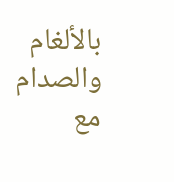بالألغام والصدام مع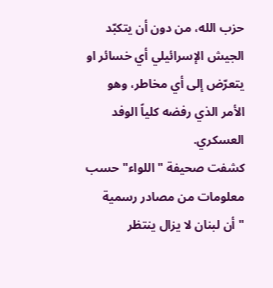حزب الله، من دون أن يتكبّد الجيش الإسرائيلي أي خسائر او يتعرّض إلى أي مخاطر، وهو الأمر الذي رفضه كلياً الوفد العسكري.
كشفت صحيفة " اللواء" حسب معلومات من مصادر رسمية "أن لبنان لا يزال ينتظر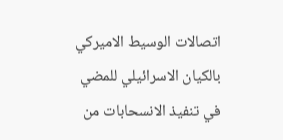اتصالات الوسيط الاميركي بالكيان الاسرائيلي للمضي في تنفيذ الانسحابات من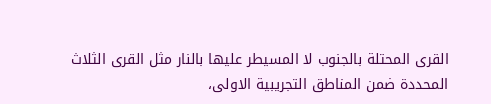القرى المحتلة بالجنوب لا المسيطر عليها بالنار مثل القرى الثلاث المحددة ضمن المناطق التجريبية الاولى،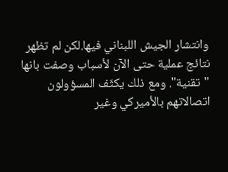وانتشار الجيش اللبناني فيها.لكن لم تظهر نتائج عملية حتى الآن لأسباب وصفت بانها "تقنية". ومع ذلك يكثّف المسؤولون اتصالاتهم بالأميركي وغير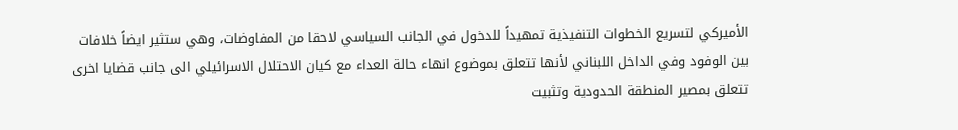الأميركي لتسريع الخطوات التنفيذية تمهيداً للدخول في الجانب السياسي لاحقا من المفاوضات، وهي ستثير ايضاً خلافات بين الوفود وفي الداخل اللبناني لأنها تتعلق بموضوع انهاء حالة العداء مع كيان الاحتلال الاسرائيلي الى جانب قضايا اخرى تتعلق بمصير المنطقة الحدودية وتثبيت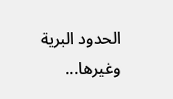الحدود البرية وغيرها...